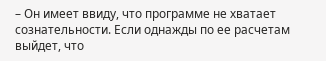– Он имеет ввиду, что программе не хватает сознательности. Если однажды по ее расчетам выйдет, что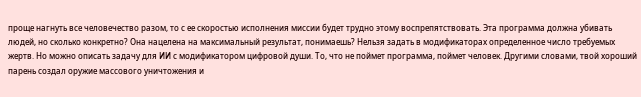проще нагнуть все человечество разом, то с ее скоростью исполнения миссии будет трудно этому воспрепятствовать. Эта программа должна убивать людей, но сколько конкретно? Она нацелена на максимальный результат, понимаешь? Нельзя задать в модификаторах определенное число требуемых жертв. Но можно описать задачу для ИИ с модификатором цифровой души. То, что не поймет программа, поймет человек. Другими словами, твой хороший парень создал оружие массового уничтожения и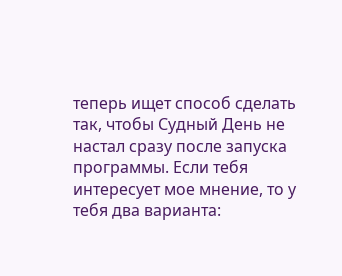теперь ищет способ сделать так, чтобы Судный День не настал сразу после запуска программы. Если тебя интересует мое мнение, то у тебя два варианта: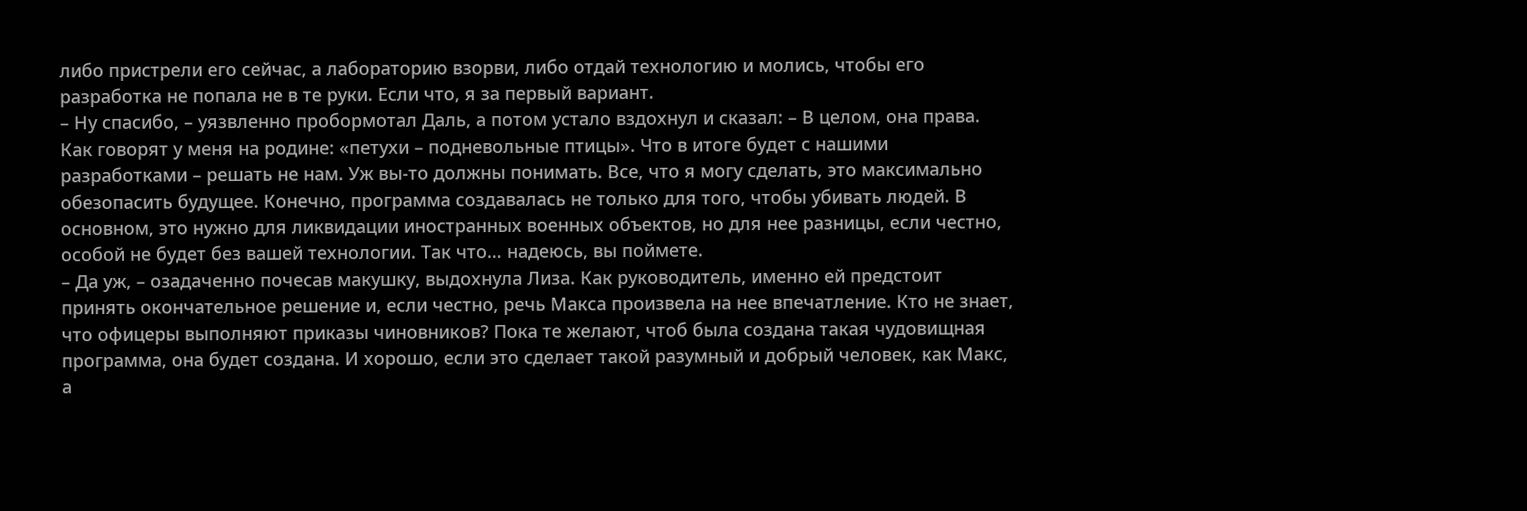либо пристрели его сейчас, а лабораторию взорви, либо отдай технологию и молись, чтобы его разработка не попала не в те руки. Если что, я за первый вариант.
– Ну спасибо, – уязвленно пробормотал Даль, а потом устало вздохнул и сказал: – В целом, она права. Как говорят у меня на родине: «петухи – подневольные птицы». Что в итоге будет с нашими разработками – решать не нам. Уж вы-то должны понимать. Все, что я могу сделать, это максимально обезопасить будущее. Конечно, программа создавалась не только для того, чтобы убивать людей. В основном, это нужно для ликвидации иностранных военных объектов, но для нее разницы, если честно, особой не будет без вашей технологии. Так что… надеюсь, вы поймете.
– Да уж, – озадаченно почесав макушку, выдохнула Лиза. Как руководитель, именно ей предстоит принять окончательное решение и, если честно, речь Макса произвела на нее впечатление. Кто не знает, что офицеры выполняют приказы чиновников? Пока те желают, чтоб была создана такая чудовищная программа, она будет создана. И хорошо, если это сделает такой разумный и добрый человек, как Макс, а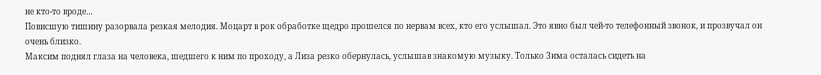не кто-то вроде…
Повисшую тишину разорвала резкая мелодия. Моцарт в рок обработке щедро прошелся по нервам всех, кто его услышал. Это явно был чей-то телефонный звонок, и прозвучал он очень близко.
Максим поднял глаза на человека, шедшего к ним по проходу, а Лиза резко обернулась, услышав знакомую музыку. Только Зима осталась сидеть на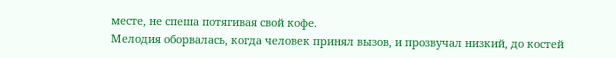месте, не спеша потягивая свой кофе.
Мелодия оборвалась, когда человек принял вызов, и прозвучал низкий, до костей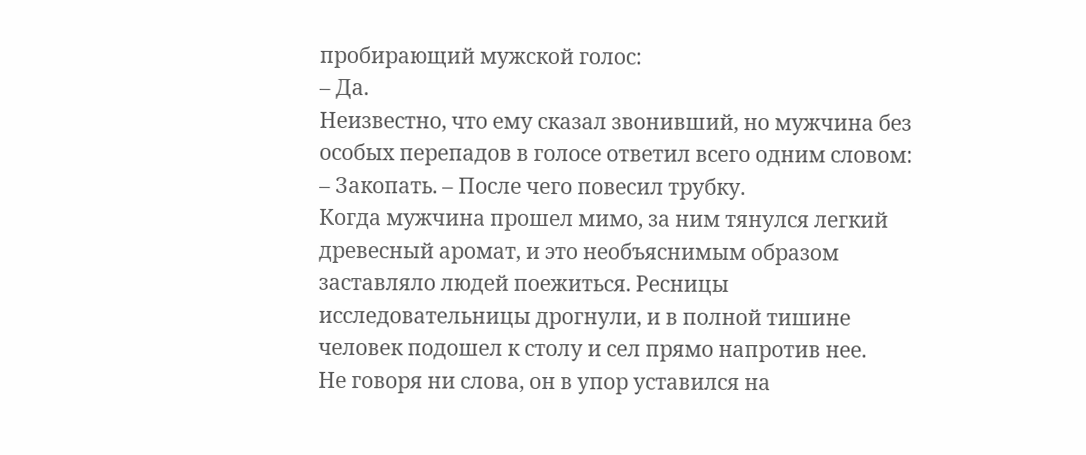пробирающий мужской голос:
– Да.
Неизвестно, что ему сказал звонивший, но мужчина без особых перепадов в голосе ответил всего одним словом:
– Закопать. – После чего повесил трубку.
Когда мужчина прошел мимо, за ним тянулся легкий древесный аромат, и это необъяснимым образом заставляло людей поежиться. Ресницы исследовательницы дрогнули, и в полной тишине человек подошел к столу и сел прямо напротив нее.
Не говоря ни слова, он в упор уставился на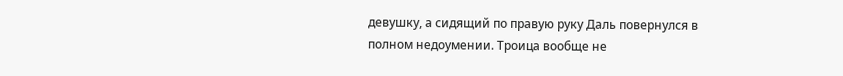девушку, а сидящий по правую руку Даль повернулся в полном недоумении. Троица вообще не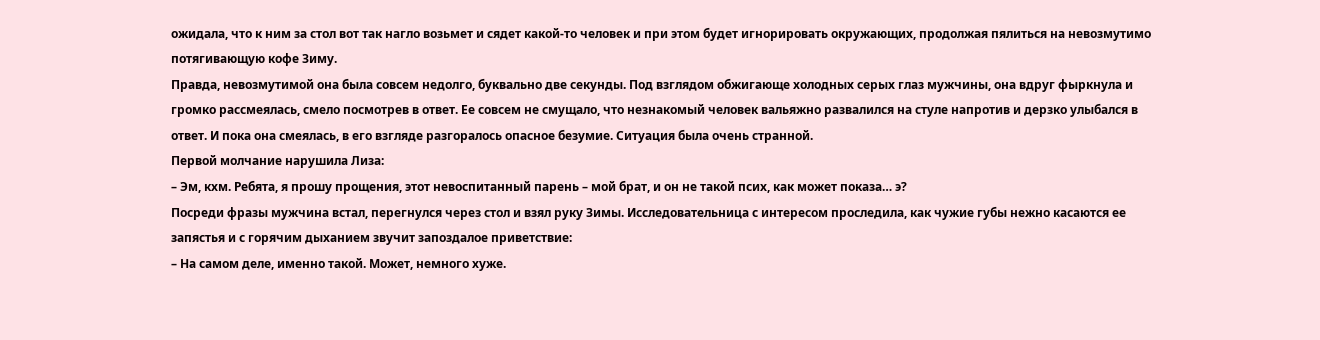ожидала, что к ним за стол вот так нагло возьмет и сядет какой-то человек и при этом будет игнорировать окружающих, продолжая пялиться на невозмутимо потягивающую кофе Зиму.
Правда, невозмутимой она была совсем недолго, буквально две секунды. Под взглядом обжигающе холодных серых глаз мужчины, она вдруг фыркнула и громко рассмеялась, смело посмотрев в ответ. Ее совсем не смущало, что незнакомый человек вальяжно развалился на стуле напротив и дерзко улыбался в ответ. И пока она смеялась, в его взгляде разгоралось опасное безумие. Ситуация была очень странной.
Первой молчание нарушила Лиза:
– Эм, кхм. Ребята, я прошу прощения, этот невоспитанный парень – мой брат, и он не такой псих, как может показа… э?
Посреди фразы мужчина встал, перегнулся через стол и взял руку Зимы. Исследовательница с интересом проследила, как чужие губы нежно касаются ее запястья и с горячим дыханием звучит запоздалое приветствие:
– На самом деле, именно такой. Может, немного хуже.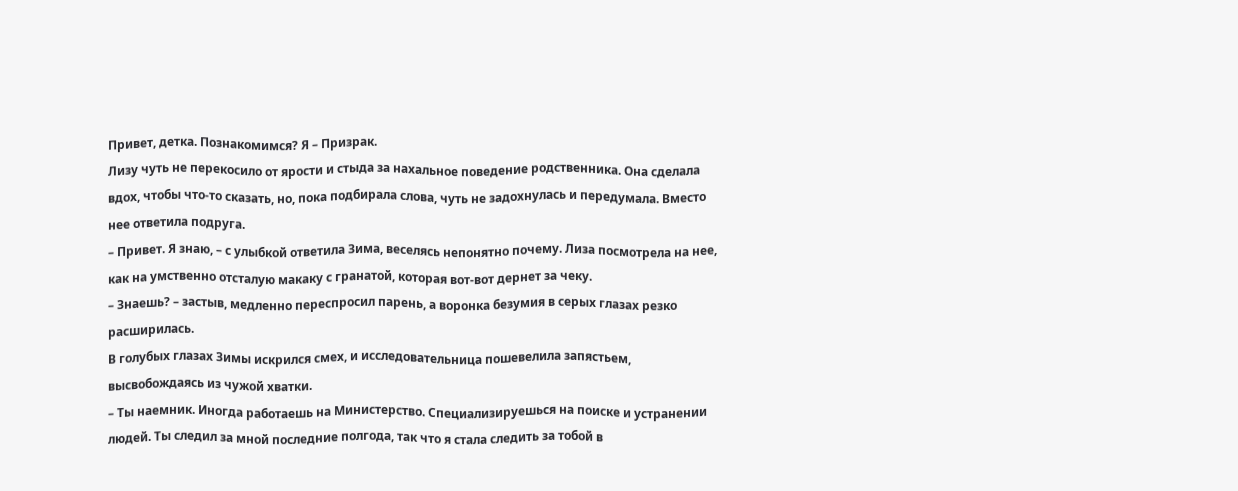Привет, детка. Познакомимся? Я – Призрак.
Лизу чуть не перекосило от ярости и стыда за нахальное поведение родственника. Она сделала вдох, чтобы что-то сказать, но, пока подбирала слова, чуть не задохнулась и передумала. Вместо нее ответила подруга.
– Привет. Я знаю, – с улыбкой ответила Зима, веселясь непонятно почему. Лиза посмотрела на нее, как на умственно отсталую макаку с гранатой, которая вот-вот дернет за чеку.
– Знаешь? – застыв, медленно переспросил парень, а воронка безумия в серых глазах резко расширилась.
В голубых глазах Зимы искрился смех, и исследовательница пошевелила запястьем, высвобождаясь из чужой хватки.
– Ты наемник. Иногда работаешь на Министерство. Специализируешься на поиске и устранении людей. Ты следил за мной последние полгода, так что я стала следить за тобой в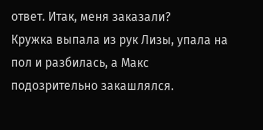ответ. Итак, меня заказали?
Кружка выпала из рук Лизы, упала на пол и разбилась, а Макс подозрительно закашлялся.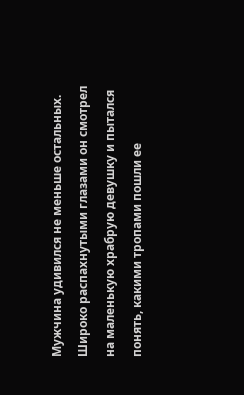Мужчина удивился не меньше остальных. Широко распахнутыми глазами он смотрел на маленькую храбрую девушку и пытался понять, какими тропами пошли ее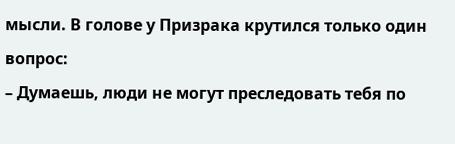мысли. В голове у Призрака крутился только один вопрос:
– Думаешь, люди не могут преследовать тебя по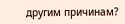другим причинам?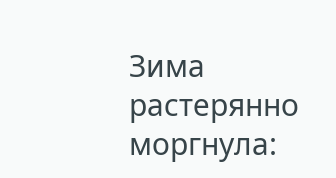Зима растерянно моргнула: